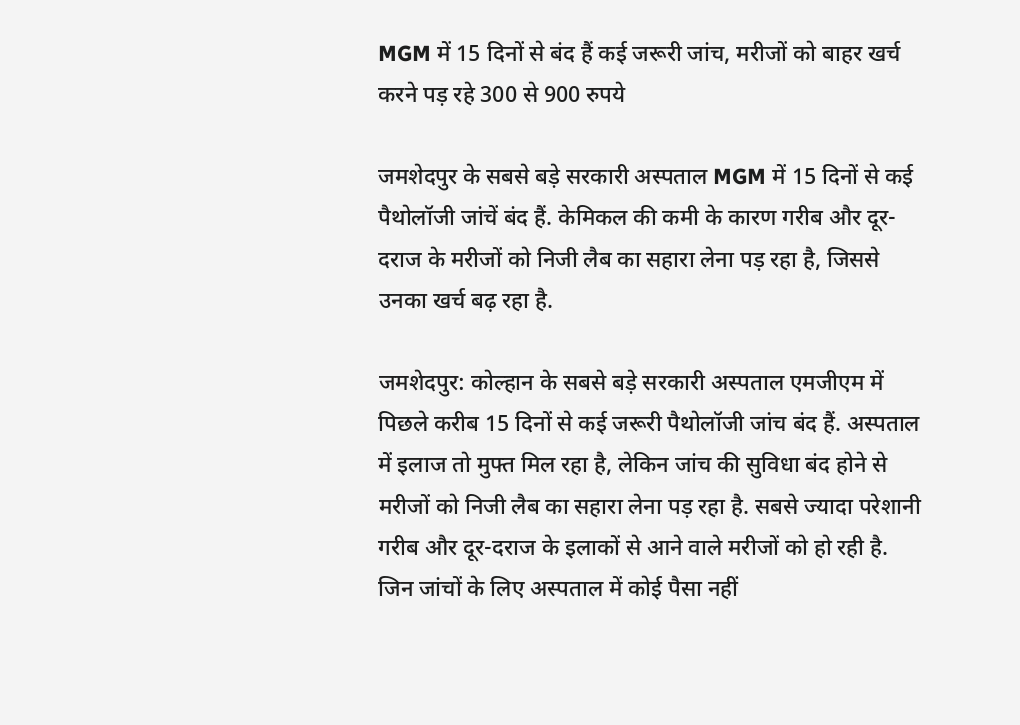MGM में 15 दिनों से बंद हैं कई जरूरी जांच, मरीजों को बाहर खर्च करने पड़ रहे 300 से 900 रुपये

जमशेदपुर के सबसे बड़े सरकारी अस्पताल MGM में 15 दिनों से कई पैथोलॉजी जांचें बंद हैं. केमिकल की कमी के कारण गरीब और दूर-दराज के मरीजों को निजी लैब का सहारा लेना पड़ रहा है, जिससे उनका खर्च बढ़ रहा है.

जमशेदपुर: कोल्हान के सबसे बड़े सरकारी अस्पताल एमजीएम में पिछले करीब 15 दिनों से कई जरूरी पैथोलॉजी जांच बंद हैं. अस्पताल में इलाज तो मुफ्त मिल रहा है, लेकिन जांच की सुविधा बंद होने से मरीजों को निजी लैब का सहारा लेना पड़ रहा है. सबसे ज्यादा परेशानी गरीब और दूर-दराज के इलाकों से आने वाले मरीजों को हो रही है. जिन जांचों के लिए अस्पताल में कोई पैसा नहीं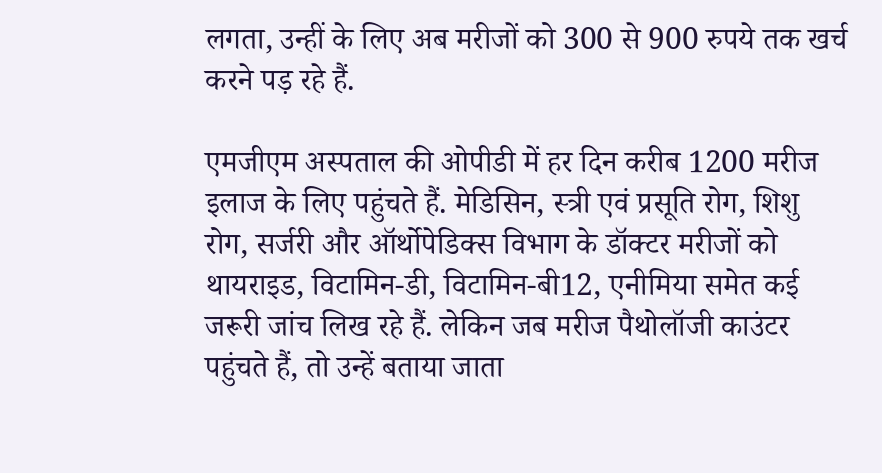लगता, उन्हीं के लिए अब मरीजों को 300 से 900 रुपये तक खर्च करने पड़ रहे हैं.

एमजीएम अस्पताल की ओपीडी में हर दिन करीब 1200 मरीज इलाज के लिए पहुंचते हैं. मेडिसिन, स्त्री एवं प्रसूति रोग, शिशु रोग, सर्जरी और ऑर्थोपेडिक्स विभाग के डॉक्टर मरीजों को थायराइड, विटामिन-डी, विटामिन-बी12, एनीमिया समेत कई जरूरी जांच लिख रहे हैं. लेकिन जब मरीज पैथोलॉजी काउंटर पहुंचते हैं, तो उन्हें बताया जाता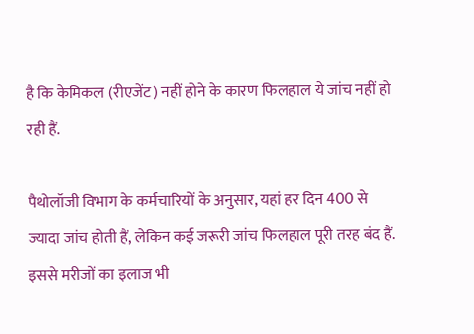है कि केमिकल (रीएजेंट) नहीं होने के कारण फिलहाल ये जांच नहीं हो रही हैं.

पैथोलॉजी विभाग के कर्मचारियों के अनुसार, यहां हर दिन 400 से ज्यादा जांच होती हैं, लेकिन कई जरूरी जांच फिलहाल पूरी तरह बंद हैं. इससे मरीजों का इलाज भी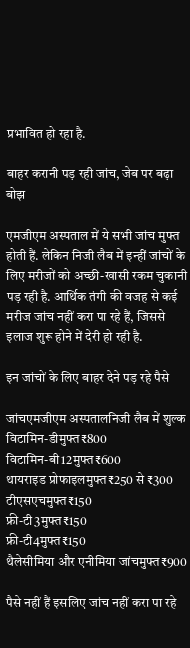प्रभावित हो रहा है.

बाहर करानी पड़ रही जांच, जेब पर बढ़ा बोझ

एमजीएम अस्पताल में ये सभी जांच मुफ्त होती हैं. लेकिन निजी लैब में इन्हीं जांचों के लिए मरीजों को अच्छी-खासी रकम चुकानी पड़ रही है. आर्थिक तंगी की वजह से कई मरीज जांच नहीं करा पा रहे हैं, जिससे इलाज शुरू होने में देरी हो रही है.

इन जांचों के लिए बाहर देने पड़ रहे पैसे

जांचएमजीएम अस्पतालनिजी लैब में शुल्क
विटामिन-डीमुफ्त₹800
विटामिन-बी12मुफ्त₹600
थायराइड प्रोफाइलमुफ्त₹250 से ₹300
टीएसएचमुफ्त₹150
फ्री-टी3मुफ्त₹150
फ्री-टी4मुफ्त₹150
थैलेसीमिया और एनीमिया जांचमुफ्त₹900

पैसे नहीं हैं इसलिए जांच नहीं करा पा रहे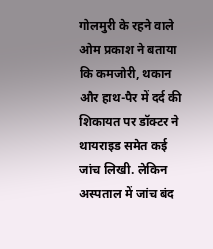गोलमुरी के रहने वाले ओम प्रकाश ने बताया कि कमजोरी, थकान और हाथ-पैर में दर्द की शिकायत पर डॉक्टर ने थायराइड समेत कई जांच लिखी. लेकिन अस्पताल में जांच बंद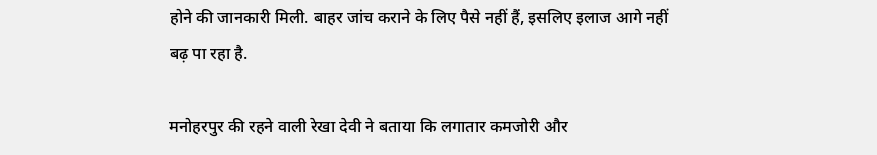होने की जानकारी मिली. बाहर जांच कराने के लिए पैसे नहीं हैं, इसलिए इलाज आगे नहीं बढ़ पा रहा है.

मनोहरपुर की रहने वाली रेखा देवी ने बताया कि लगातार कमजोरी और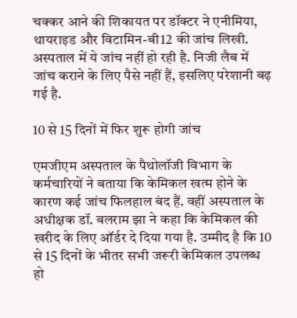चक्कर आने की शिकायत पर डॉक्टर ने एनीमिया, थायराइड और विटामिन-बी12 की जांच लिखी. अस्पताल में ये जांच नहीं हो रही है. निजी लैब में जांच कराने के लिए पैसे नहीं हैं, इसलिए परेशानी बढ़ गई है.

10 से 15 दिनों में फिर शुरू होगी जांच

एमजीएम अस्पताल के पैथोलॉजी विभाग के कर्मचारियों ने बताया कि केमिकल खत्म होने के कारण कई जांच फिलहाल बंद हैं. वहीं अस्पताल के अधीक्षक डॉ. बलराम झा ने कहा कि केमिकल की खरीद के लिए ऑर्डर दे दिया गया है. उम्मीद है कि 10 से 15 दिनों के भीतर सभी जरूरी केमिकल उपलब्ध हो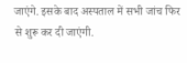जाएंगे. इसके बाद अस्पताल में सभी जांच फिर से शुरू कर दी जाएंगी.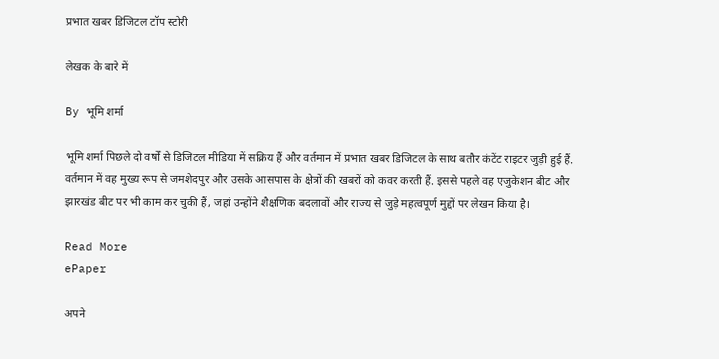प्रभात खबर डिजिटल टॉप स्टोरी

लेखक के बारे में

By भूमि शर्मा

भूमि शर्मा पिछले दो वर्षों से डिजिटल मीडिया में सक्रिय हैं और वर्तमान में प्रभात खबर डिजिटल के साथ बतौर कंटेंट राइटर जुड़ी हुई हैं. वर्तमान में वह मुख्य रूप से जमशेदपुर और उसके आसपास के क्षेत्रों की खबरों को कवर करती हैं. इससे पहले वह एजुकेशन बीट और झारखंड बीट पर भी काम कर चुकी हैं, जहां उन्होंने शैक्षणिक बदलावों और राज्य से जुड़े महत्वपूर्ण मुद्दों पर लेखन किया है।

Read More
ePaper

अपने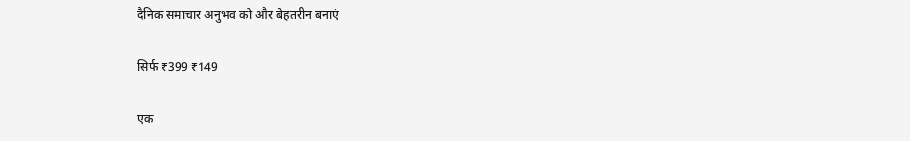दैनिक समाचार अनुभव को और बेहतरीन बनाएं

सिर्फ ₹399 ₹149

एक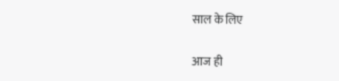साल के लिए

आज ही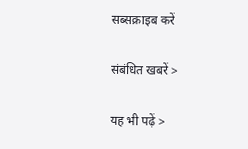सब्सक्राइब करें

संबंधित खबरें >

यह भी पढ़ें >